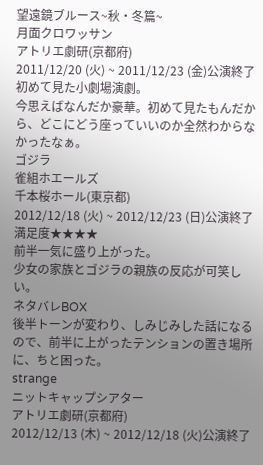望遠鏡ブルース~秋・冬篇~
月面クロワッサン
アトリエ劇研(京都府)
2011/12/20 (火) ~ 2011/12/23 (金)公演終了
初めて見た小劇場演劇。
今思えばなんだか豪華。初めて見たもんだから、どこにどう座っていいのか全然わからなかったなぁ。
ゴジラ
雀組ホエールズ
千本桜ホール(東京都)
2012/12/18 (火) ~ 2012/12/23 (日)公演終了
満足度★★★★
前半一気に盛り上がった。
少女の家族とゴジラの親族の反応が可笑しい。
ネタバレBOX
後半トーンが変わり、しみじみした話になるので、前半に上がったテンションの置き場所に、ちと困った。
strange
ニットキャップシアター
アトリエ劇研(京都府)
2012/12/13 (木) ~ 2012/12/18 (火)公演終了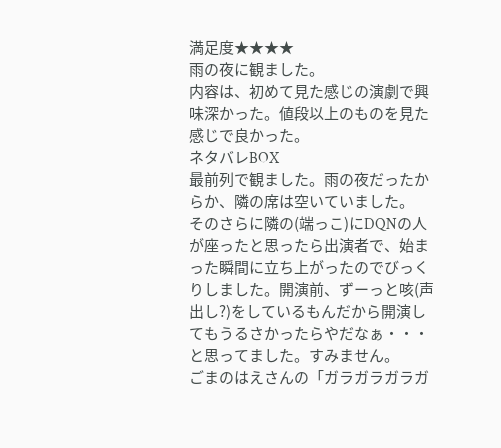満足度★★★★
雨の夜に観ました。
内容は、初めて見た感じの演劇で興味深かった。値段以上のものを見た感じで良かった。
ネタバレBOX
最前列で観ました。雨の夜だったからか、隣の席は空いていました。
そのさらに隣の(端っこ)にDQNの人が座ったと思ったら出演者で、始まった瞬間に立ち上がったのでびっくりしました。開演前、ずーっと咳(声出し?)をしているもんだから開演してもうるさかったらやだなぁ・・・と思ってました。すみません。
ごまのはえさんの「ガラガラガラガ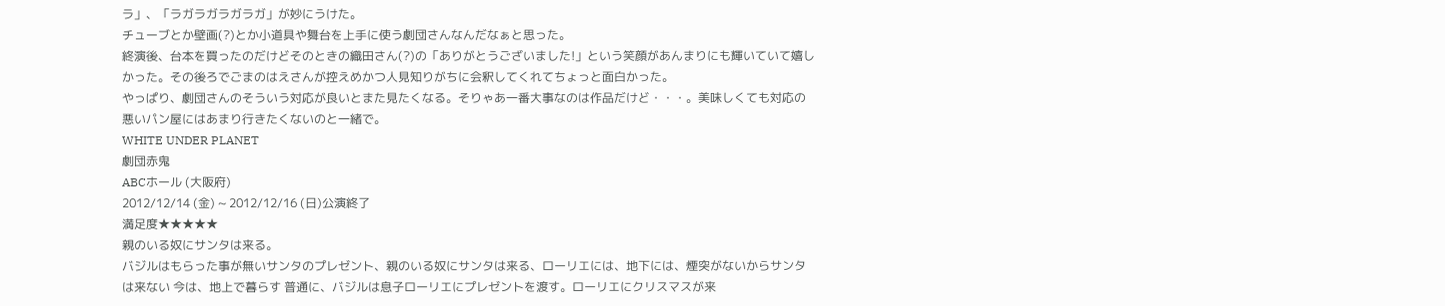ラ」、「ラガラガラガラガ」が妙にうけた。
チューブとか壁画(?)とか小道具や舞台を上手に使う劇団さんなんだなぁと思った。
終演後、台本を買ったのだけどそのときの織田さん(?)の「ありがとうございました!」という笑顔があんまりにも輝いていて嬉しかった。その後ろでごまのはえさんが控えめかつ人見知りがちに会釈してくれてちょっと面白かった。
やっぱり、劇団さんのそういう対応が良いとまた見たくなる。そりゃあ一番大事なのは作品だけど・・・。美味しくても対応の悪いパン屋にはあまり行きたくないのと一緒で。
WHITE UNDER PLANET
劇団赤鬼
ABCホール (大阪府)
2012/12/14 (金) ~ 2012/12/16 (日)公演終了
満足度★★★★★
親のいる奴にサンタは来る。
バジルはもらった事が無いサンタのプレゼント、親のいる奴にサンタは来る、ローリエには、地下には、煙突がないからサンタは来ない 今は、地上で暮らす 普通に、バジルは息子ローリエにプレゼントを渡す。ローリエにクリスマスが来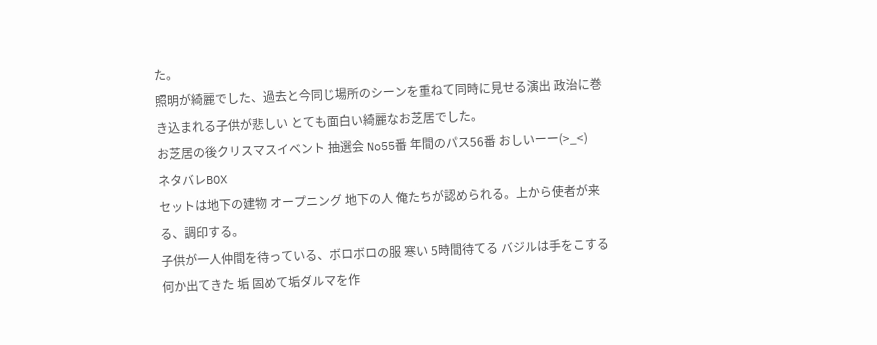た。
照明が綺麗でした、過去と今同じ場所のシーンを重ねて同時に見せる演出 政治に巻き込まれる子供が悲しい とても面白い綺麗なお芝居でした。
お芝居の後クリスマスイベント 抽選会 No55番 年間のパス56番 おしいーー(>_<)
ネタバレBOX
セットは地下の建物 オープニング 地下の人 俺たちが認められる。上から使者が来る、調印する。
子供が一人仲間を待っている、ボロボロの服 寒い 5時間待てる バジルは手をこする何か出てきた 垢 固めて垢ダルマを作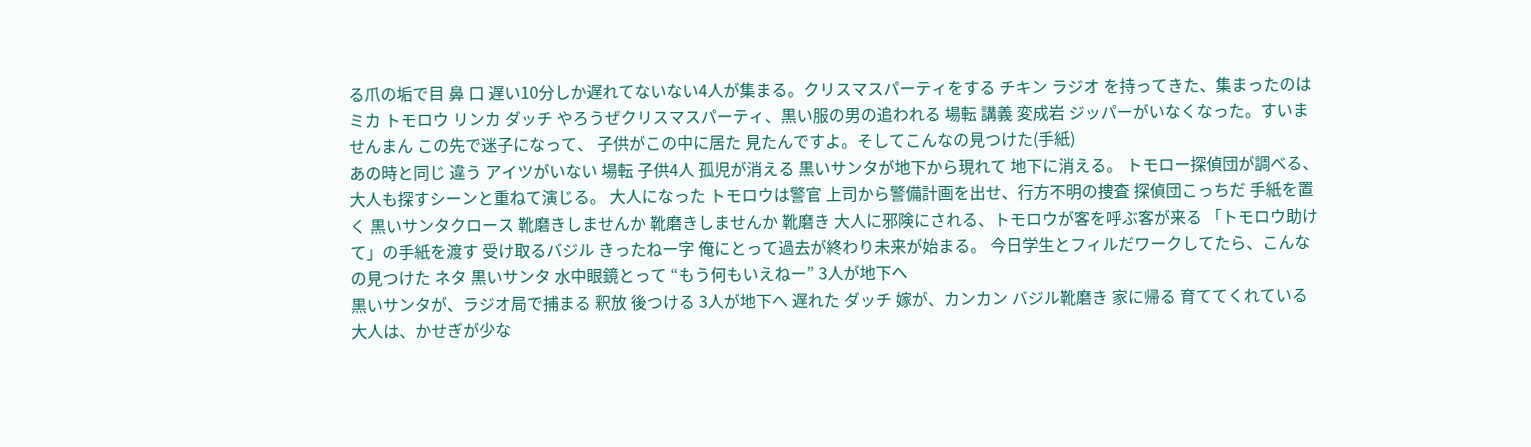る爪の垢で目 鼻 口 遅い10分しか遅れてないない4人が集まる。クリスマスパーティをする チキン ラジオ を持ってきた、集まったのはミカ トモロウ リンカ ダッチ やろうぜクリスマスパーティ、黒い服の男の追われる 場転 講義 変成岩 ジッパーがいなくなった。すいませんまん この先で迷子になって、 子供がこの中に居た 見たんですよ。そしてこんなの見つけた(手紙)
あの時と同じ 違う アイツがいない 場転 子供4人 孤児が消える 黒いサンタが地下から現れて 地下に消える。 トモロー探偵団が調べる、 大人も探すシーンと重ねて演じる。 大人になった トモロウは警官 上司から警備計画を出せ、行方不明の捜査 探偵団こっちだ 手紙を置く 黒いサンタクロース 靴磨きしませんか 靴磨きしませんか 靴磨き 大人に邪険にされる、トモロウが客を呼ぶ客が来る 「トモロウ助けて」の手紙を渡す 受け取るバジル きったねー字 俺にとって過去が終わり未来が始まる。 今日学生とフィルだワークしてたら、こんなの見つけた ネタ 黒いサンタ 水中眼鏡とって “もう何もいえねー” 3人が地下へ
黒いサンタが、ラジオ局で捕まる 釈放 後つける 3人が地下へ 遅れた ダッチ 嫁が、カンカン バジル靴磨き 家に帰る 育ててくれている大人は、かせぎが少な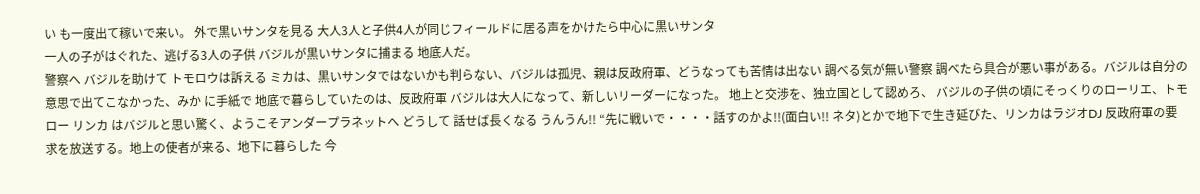い も一度出て稼いで来い。 外で黒いサンタを見る 大人3人と子供4人が同じフィールドに居る声をかけたら中心に黒いサンタ
一人の子がはぐれた、逃げる3人の子供 バジルが黒いサンタに捕まる 地底人だ。
警察へ バジルを助けて トモロウは訴える ミカは、黒いサンタではないかも判らない、バジルは孤児、親は反政府軍、どうなっても苦情は出ない 調べる気が無い警察 調べたら具合が悪い事がある。バジルは自分の意思で出てこなかった、みか に手紙で 地底で暮らしていたのは、反政府軍 バジルは大人になって、新しいリーダーになった。 地上と交渉を、独立国として認めろ、 バジルの子供の頃にそっくりのローリエ、トモロー リンカ はバジルと思い驚く、ようこそアンダープラネットへ どうして 話せば長くなる うんうん!! “先に戦いで・・・・話すのかよ!!(面白い!! ネタ)とかで地下で生き延びた、リンカはラジオDJ 反政府軍の要求を放送する。地上の使者が来る、地下に暮らした 今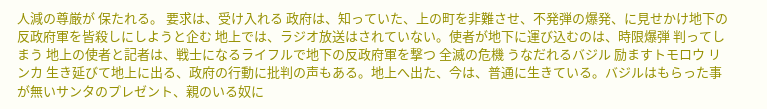人減の尊厳が 保たれる。 要求は、受け入れる 政府は、知っていた、上の町を非難させ、不発弾の爆発、に見せかけ地下の反政府軍を皆殺しにしようと企む 地上では、ラジオ放送はされていない。使者が地下に運び込むのは、時限爆弾 判ってしまう 地上の使者と記者は、戦士になるライフルで地下の反政府軍を撃つ 全滅の危機 うなだれるバジル 励ますトモロウ リンカ 生き延びて地上に出る、政府の行動に批判の声もある。地上へ出た、今は、普通に生きている。バジルはもらった事が無いサンタのプレゼント、親のいる奴に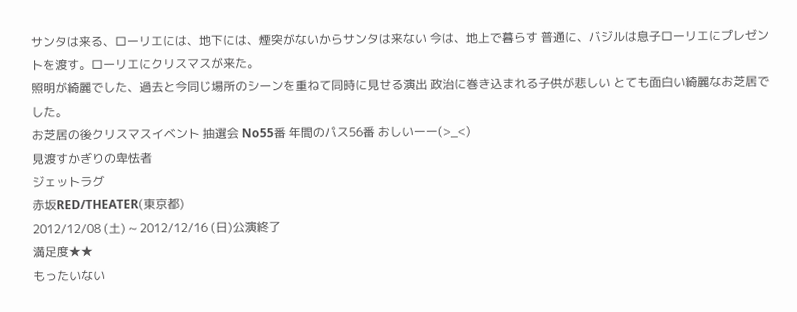サンタは来る、ローリエには、地下には、煙突がないからサンタは来ない 今は、地上で暮らす 普通に、バジルは息子ローリエにプレゼントを渡す。ローリエにクリスマスが来た。
照明が綺麗でした、過去と今同じ場所のシーンを重ねて同時に見せる演出 政治に巻き込まれる子供が悲しい とても面白い綺麗なお芝居でした。
お芝居の後クリスマスイベント 抽選会 No55番 年間のパス56番 おしいーー(>_<)
見渡すかぎりの卑怯者
ジェットラグ
赤坂RED/THEATER(東京都)
2012/12/08 (土) ~ 2012/12/16 (日)公演終了
満足度★★
もったいない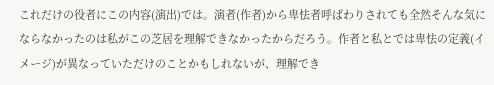これだけの役者にこの内容(演出)では。演者(作者)から卑怯者呼ばわりされても全然そんな気にならなかったのは私がこの芝居を理解できなかったからだろう。作者と私とでは卑怯の定義(イメージ)が異なっていただけのことかもしれないが、理解でき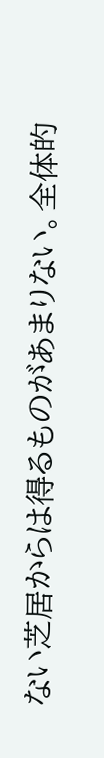ない芝居からは得るものがあまりない。全体的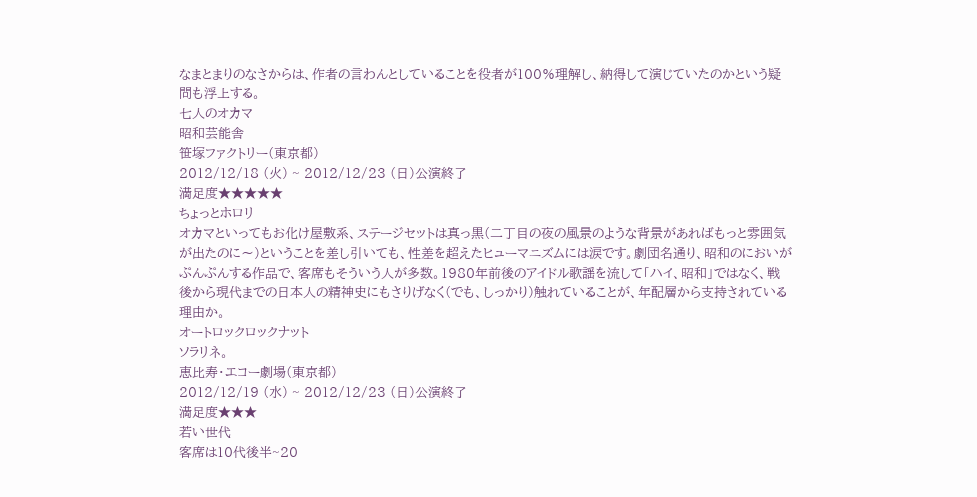なまとまりのなさからは、作者の言わんとしていることを役者が100%理解し、納得して演じていたのかという疑問も浮上する。
七人のオカマ
昭和芸能舎
笹塚ファクトリー(東京都)
2012/12/18 (火) ~ 2012/12/23 (日)公演終了
満足度★★★★★
ちょっとホロリ
オカマといってもお化け屋敷系、ステージセットは真っ黒(二丁目の夜の風景のような背景があればもっと雰囲気が出たのに〜)ということを差し引いても、性差を超えたヒューマニズムには涙です。劇団名通り、昭和のにおいがぷんぷんする作品で、客席もそういう人が多数。1980年前後のアイドル歌謡を流して「ハイ、昭和」ではなく、戦後から現代までの日本人の精神史にもさりげなく(でも、しっかり)触れていることが、年配層から支持されている理由か。
オートロックロックナット
ソラリネ。
恵比寿・エコー劇場(東京都)
2012/12/19 (水) ~ 2012/12/23 (日)公演終了
満足度★★★
若い世代
客席は10代後半~20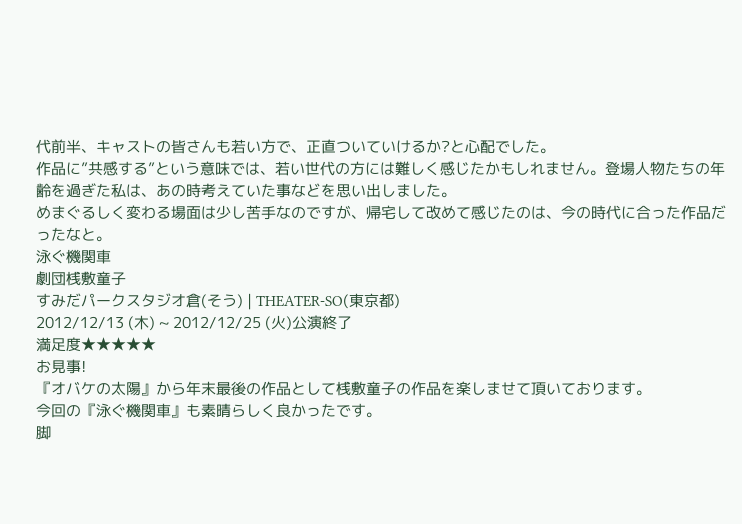代前半、キャストの皆さんも若い方で、正直ついていけるか?と心配でした。
作品に”共感する”という意味では、若い世代の方には難しく感じたかもしれません。登場人物たちの年齢を過ぎた私は、あの時考えていた事などを思い出しました。
めまぐるしく変わる場面は少し苦手なのですが、帰宅して改めて感じたのは、今の時代に合った作品だったなと。
泳ぐ機関車
劇団桟敷童子
すみだパークスタジオ倉(そう) | THEATER-SO(東京都)
2012/12/13 (木) ~ 2012/12/25 (火)公演終了
満足度★★★★★
お見事!
『オバケの太陽』から年末最後の作品として桟敷童子の作品を楽しませて頂いております。
今回の『泳ぐ機関車』も素晴らしく良かったです。
脚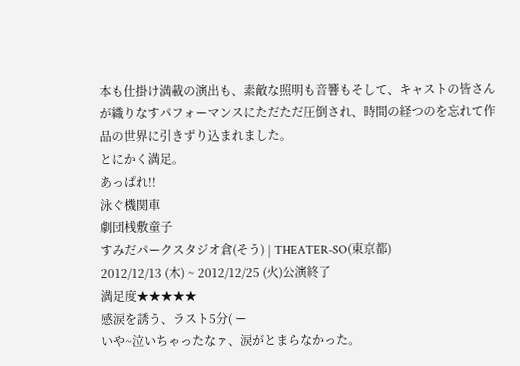本も仕掛け満載の演出も、素敵な照明も音響もそして、キャストの皆さんが織りなすパフォーマンスにただただ圧倒され、時間の経つのを忘れて作品の世界に引きずり込まれました。
とにかく満足。
あっぱれ!!
泳ぐ機関車
劇団桟敷童子
すみだパークスタジオ倉(そう) | THEATER-SO(東京都)
2012/12/13 (木) ~ 2012/12/25 (火)公演終了
満足度★★★★★
感涙を誘う、ラスト5分( ー
いや~泣いちゃったなァ、涙がとまらなかった。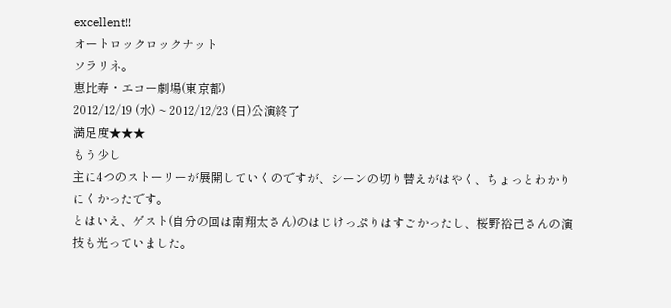excellent!!
オートロックロックナット
ソラリネ。
恵比寿・エコー劇場(東京都)
2012/12/19 (水) ~ 2012/12/23 (日)公演終了
満足度★★★
もう少し
主に4つのストーリーが展開していくのですが、シーンの切り替えがはやく、ちょっとわかりにくかったです。
とはいえ、ゲスト(自分の回は南翔太さん)のはじけっぷりはすごかったし、桜野裕己さんの演技も光っていました。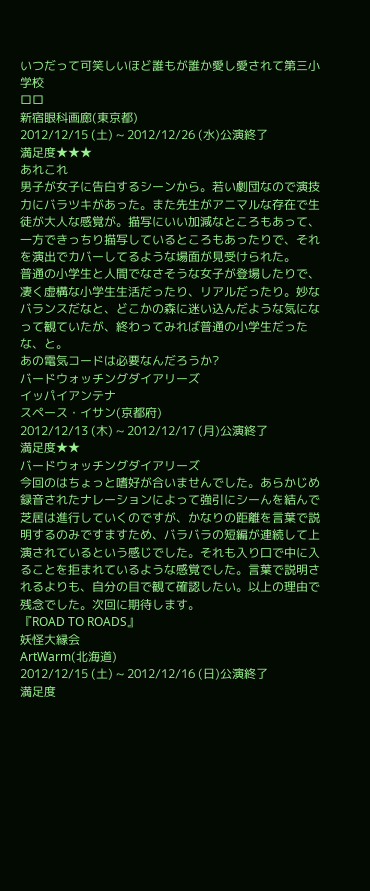いつだって可笑しいほど誰もが誰か愛し愛されて第三小学校
ロロ
新宿眼科画廊(東京都)
2012/12/15 (土) ~ 2012/12/26 (水)公演終了
満足度★★★
あれこれ
男子が女子に告白するシーンから。若い劇団なので演技力にバラツキがあった。また先生がアニマルな存在で生徒が大人な感覚が。描写にいい加減なところもあって、一方できっちり描写しているところもあったりで、それを演出でカバーしてるような場面が見受けられた。
普通の小学生と人間でなさそうな女子が登場したりで、凄く虚構な小学生生活だったり、リアルだったり。妙なバランスだなと、どこかの森に迷い込んだような気になって観ていたが、終わってみれば普通の小学生だったな、と。
あの電気コードは必要なんだろうか?
バードウォッチングダイアリーズ
イッパイアンテナ
スペース・イサン(京都府)
2012/12/13 (木) ~ 2012/12/17 (月)公演終了
満足度★★
バードウォッチングダイアリーズ
今回のはちょっと嗜好が合いませんでした。あらかじめ録音されたナレーションによって強引にシーんを結んで芝居は進行していくのですが、かなりの距離を言葉で説明するのみですますため、バラバラの短編が連続して上演されているという感じでした。それも入り口で中に入ることを拒まれているような感覚でした。言葉で説明されるよりも、自分の目で観て確認したい。以上の理由で残念でした。次回に期待します。
『ROAD TO ROADS』
妖怪大縁会
ArtWarm(北海道)
2012/12/15 (土) ~ 2012/12/16 (日)公演終了
満足度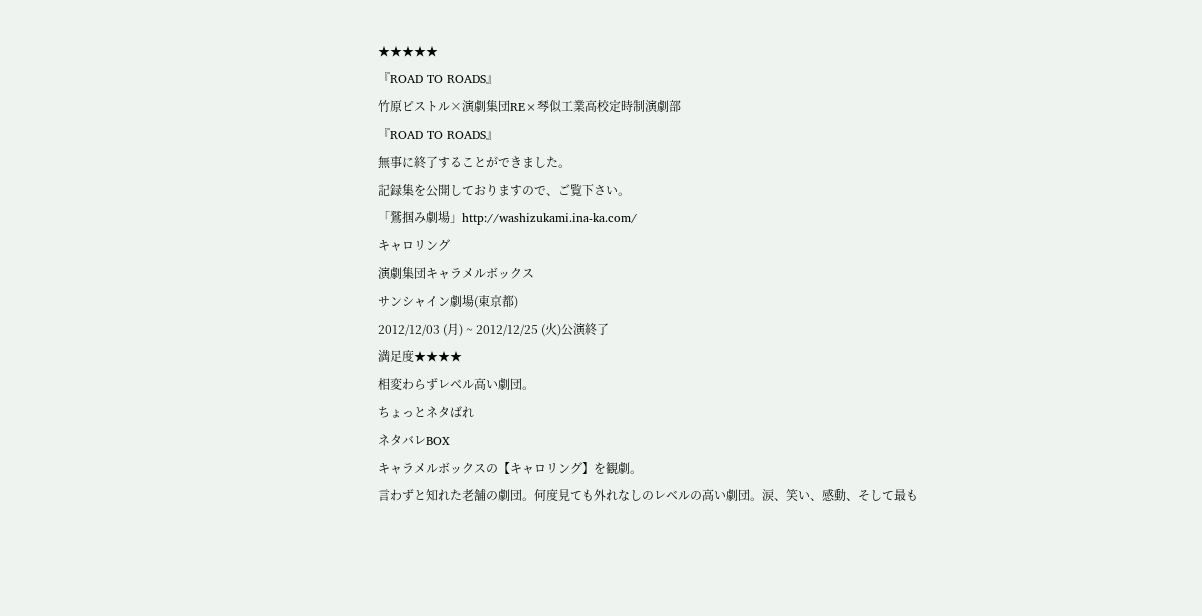★★★★★
『ROAD TO ROADS』
竹原ピストル×演劇集団RE×琴似工業高校定時制演劇部
『ROAD TO ROADS』
無事に終了することができました。
記録集を公開しておりますので、ご覧下さい。
「鷲掴み劇場」http://washizukami.ina-ka.com/
キャロリング
演劇集団キャラメルボックス
サンシャイン劇場(東京都)
2012/12/03 (月) ~ 2012/12/25 (火)公演終了
満足度★★★★
相変わらずレベル高い劇団。
ちょっとネタばれ
ネタバレBOX
キャラメルボックスの【キャロリング】を観劇。
言わずと知れた老舗の劇団。何度見ても外れなしのレベルの高い劇団。涙、笑い、感動、そして最も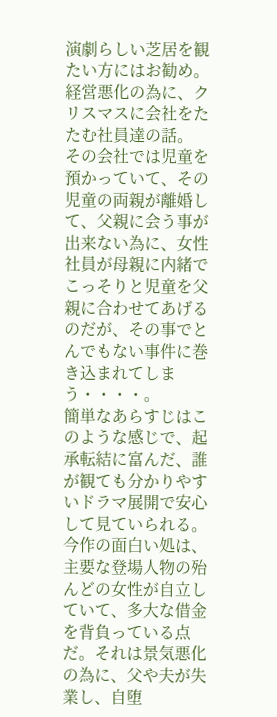演劇らしい芝居を観たい方にはお勧め。
経営悪化の為に、クリスマスに会社をたたむ社員達の話。
その会社では児童を預かっていて、その児童の両親が離婚して、父親に会う事が出来ない為に、女性社員が母親に内緒でこっそりと児童を父親に合わせてあげるのだが、その事でとんでもない事件に巻き込まれてしまう・・・・。
簡単なあらすじはこのような感じで、起承転結に富んだ、誰が観ても分かりやすいドラマ展開で安心して見ていられる。
今作の面白い処は、主要な登場人物の殆んどの女性が自立していて、多大な借金を背負っている点だ。それは景気悪化の為に、父や夫が失業し、自堕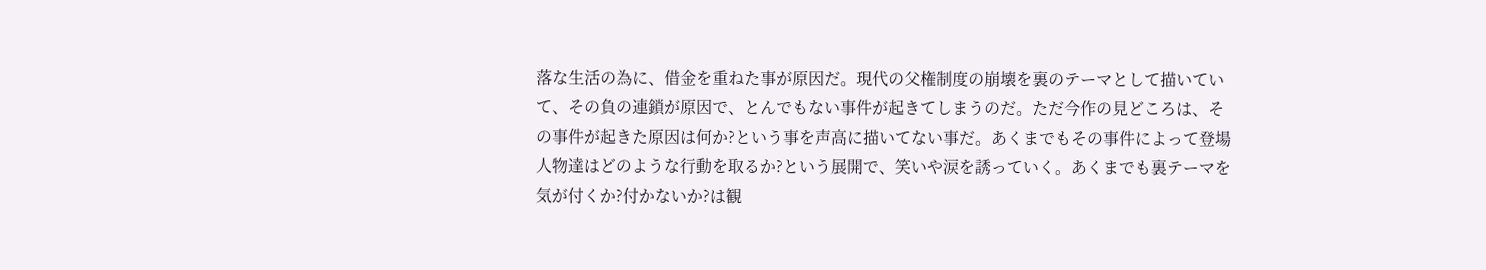落な生活の為に、借金を重ねた事が原因だ。現代の父権制度の崩壊を裏のテーマとして描いていて、その負の連鎖が原因で、とんでもない事件が起きてしまうのだ。ただ今作の見どころは、その事件が起きた原因は何か?という事を声高に描いてない事だ。あくまでもその事件によって登場人物達はどのような行動を取るか?という展開で、笑いや涙を誘っていく。あくまでも裏テーマを気が付くか?付かないか?は観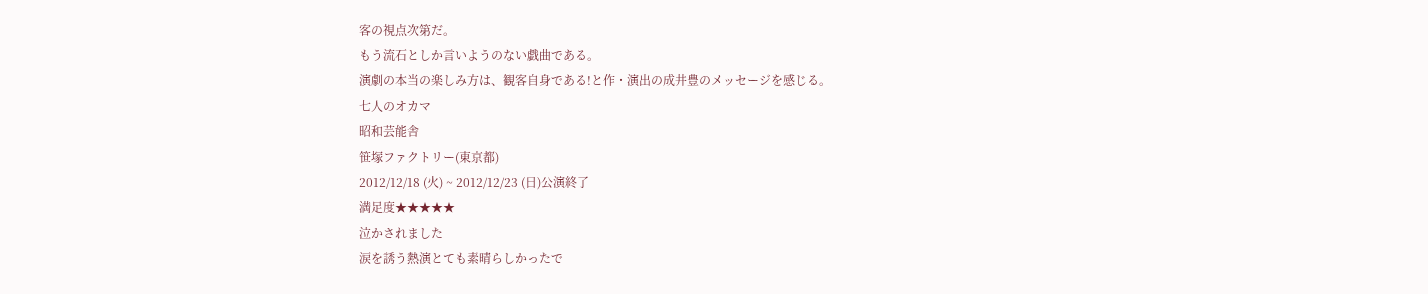客の視点次第だ。
もう流石としか言いようのない戯曲である。
演劇の本当の楽しみ方は、観客自身である!と作・演出の成井豊のメッセージを感じる。
七人のオカマ
昭和芸能舎
笹塚ファクトリー(東京都)
2012/12/18 (火) ~ 2012/12/23 (日)公演終了
満足度★★★★★
泣かされました
涙を誘う熱演とても素晴らしかったで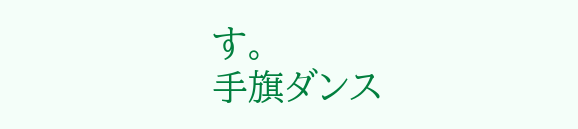す。
手旗ダンス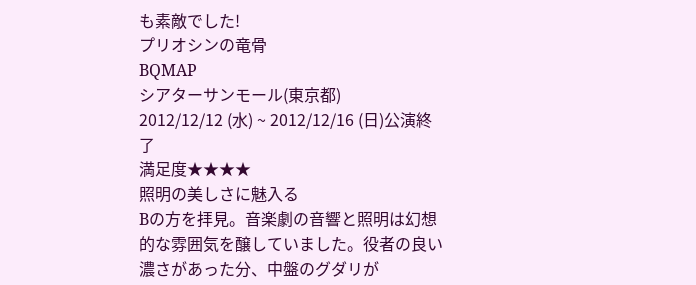も素敵でした!
プリオシンの竜骨
BQMAP
シアターサンモール(東京都)
2012/12/12 (水) ~ 2012/12/16 (日)公演終了
満足度★★★★
照明の美しさに魅入る
Bの方を拝見。音楽劇の音響と照明は幻想的な雰囲気を醸していました。役者の良い濃さがあった分、中盤のグダリが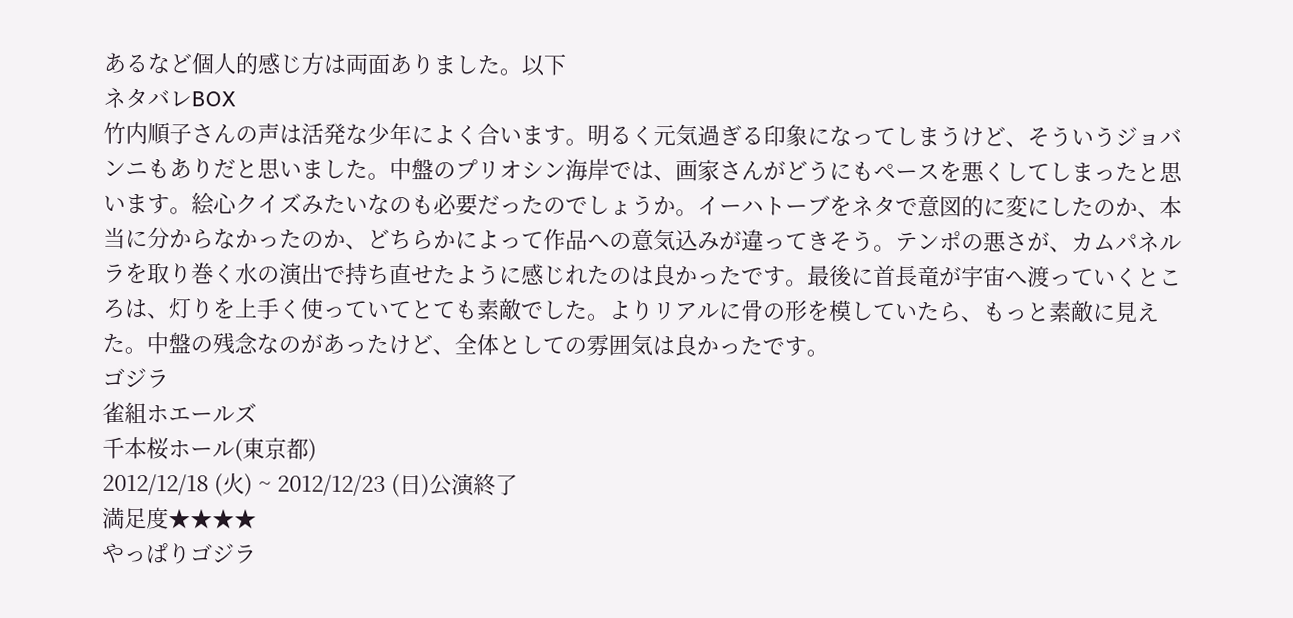あるなど個人的感じ方は両面ありました。以下
ネタバレBOX
竹内順子さんの声は活発な少年によく合います。明るく元気過ぎる印象になってしまうけど、そういうジョバンニもありだと思いました。中盤のプリオシン海岸では、画家さんがどうにもペースを悪くしてしまったと思います。絵心クイズみたいなのも必要だったのでしょうか。イーハトーブをネタで意図的に変にしたのか、本当に分からなかったのか、どちらかによって作品への意気込みが違ってきそう。テンポの悪さが、カムパネルラを取り巻く水の演出で持ち直せたように感じれたのは良かったです。最後に首長竜が宇宙へ渡っていくところは、灯りを上手く使っていてとても素敵でした。よりリアルに骨の形を模していたら、もっと素敵に見えた。中盤の残念なのがあったけど、全体としての雰囲気は良かったです。
ゴジラ
雀組ホエールズ
千本桜ホール(東京都)
2012/12/18 (火) ~ 2012/12/23 (日)公演終了
満足度★★★★
やっぱりゴジラ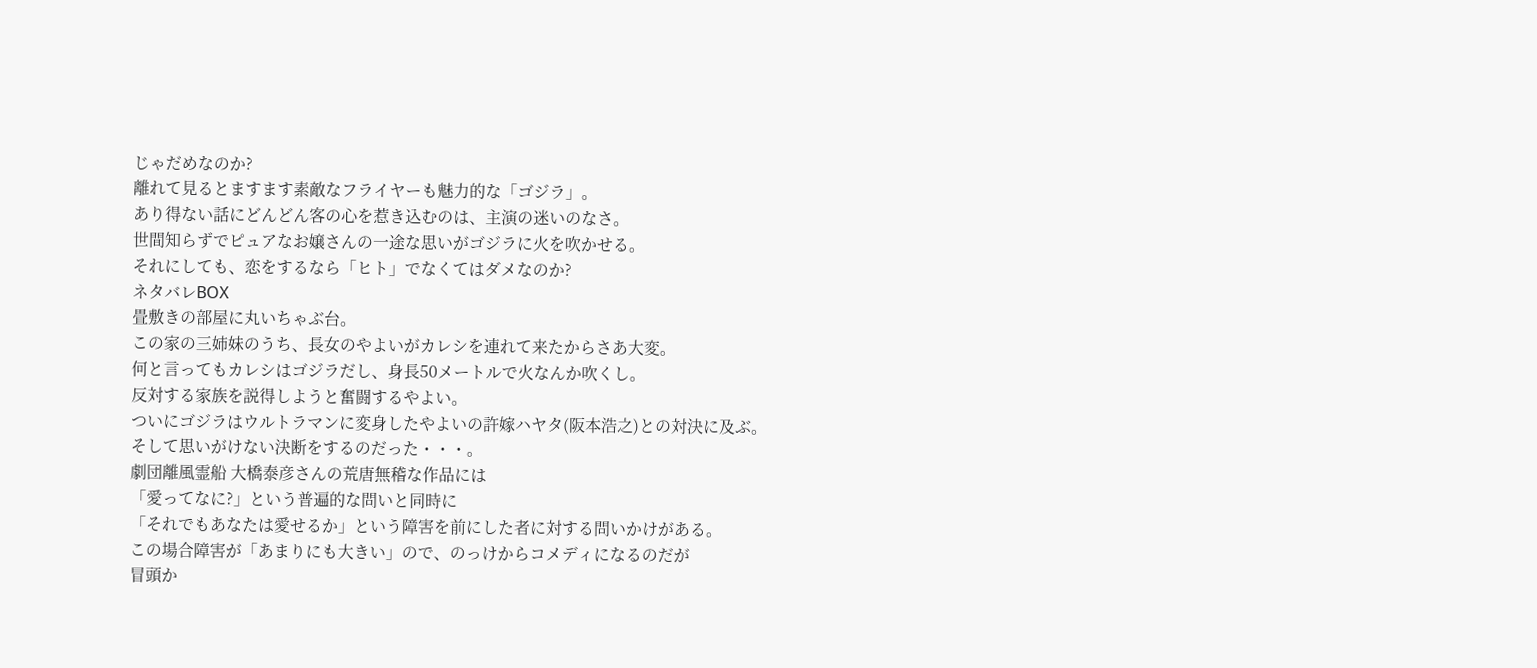じゃだめなのか?
離れて見るとますます素敵なフライヤーも魅力的な「ゴジラ」。
あり得ない話にどんどん客の心を惹き込むのは、主演の迷いのなさ。
世間知らずでピュアなお嬢さんの一途な思いがゴジラに火を吹かせる。
それにしても、恋をするなら「ヒト」でなくてはダメなのか?
ネタバレBOX
畳敷きの部屋に丸いちゃぶ台。
この家の三姉妹のうち、長女のやよいがカレシを連れて来たからさあ大変。
何と言ってもカレシはゴジラだし、身長50メートルで火なんか吹くし。
反対する家族を説得しようと奮闘するやよい。
ついにゴジラはウルトラマンに変身したやよいの許嫁ハヤタ(阪本浩之)との対決に及ぶ。
そして思いがけない決断をするのだった・・・。
劇団離風霊船 大橋泰彦さんの荒唐無稽な作品には
「愛ってなに?」という普遍的な問いと同時に
「それでもあなたは愛せるか」という障害を前にした者に対する問いかけがある。
この場合障害が「あまりにも大きい」ので、のっけからコメディになるのだが
冒頭か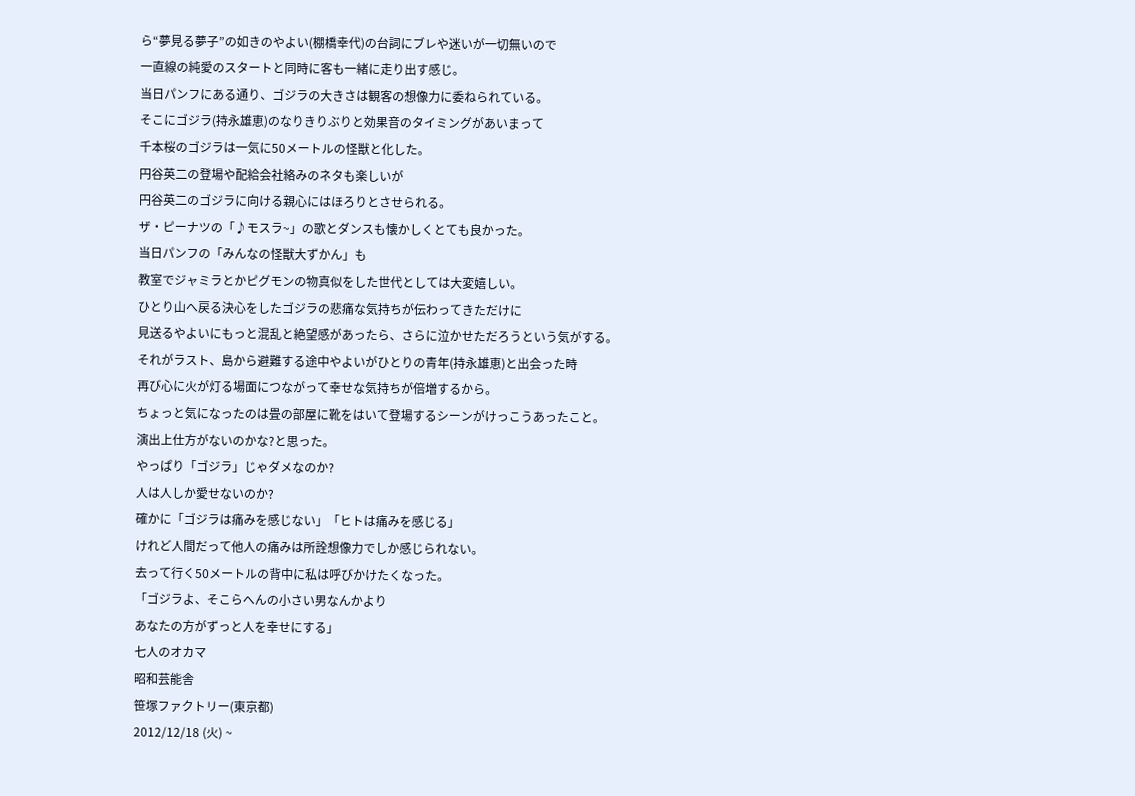ら“夢見る夢子”の如きのやよい(棚橋幸代)の台詞にブレや迷いが一切無いので
一直線の純愛のスタートと同時に客も一緒に走り出す感じ。
当日パンフにある通り、ゴジラの大きさは観客の想像力に委ねられている。
そこにゴジラ(持永雄恵)のなりきりぶりと効果音のタイミングがあいまって
千本桜のゴジラは一気に50メートルの怪獣と化した。
円谷英二の登場や配給会社絡みのネタも楽しいが
円谷英二のゴジラに向ける親心にはほろりとさせられる。
ザ・ピーナツの「♪モスラ~」の歌とダンスも懐かしくとても良かった。
当日パンフの「みんなの怪獣大ずかん」も
教室でジャミラとかピグモンの物真似をした世代としては大変嬉しい。
ひとり山へ戻る決心をしたゴジラの悲痛な気持ちが伝わってきただけに
見送るやよいにもっと混乱と絶望感があったら、さらに泣かせただろうという気がする。
それがラスト、島から避難する途中やよいがひとりの青年(持永雄恵)と出会った時
再び心に火が灯る場面につながって幸せな気持ちが倍増するから。
ちょっと気になったのは畳の部屋に靴をはいて登場するシーンがけっこうあったこと。
演出上仕方がないのかな?と思った。
やっぱり「ゴジラ」じゃダメなのか?
人は人しか愛せないのか?
確かに「ゴジラは痛みを感じない」「ヒトは痛みを感じる」
けれど人間だって他人の痛みは所詮想像力でしか感じられない。
去って行く50メートルの背中に私は呼びかけたくなった。
「ゴジラよ、そこらへんの小さい男なんかより
あなたの方がずっと人を幸せにする」
七人のオカマ
昭和芸能舎
笹塚ファクトリー(東京都)
2012/12/18 (火) ~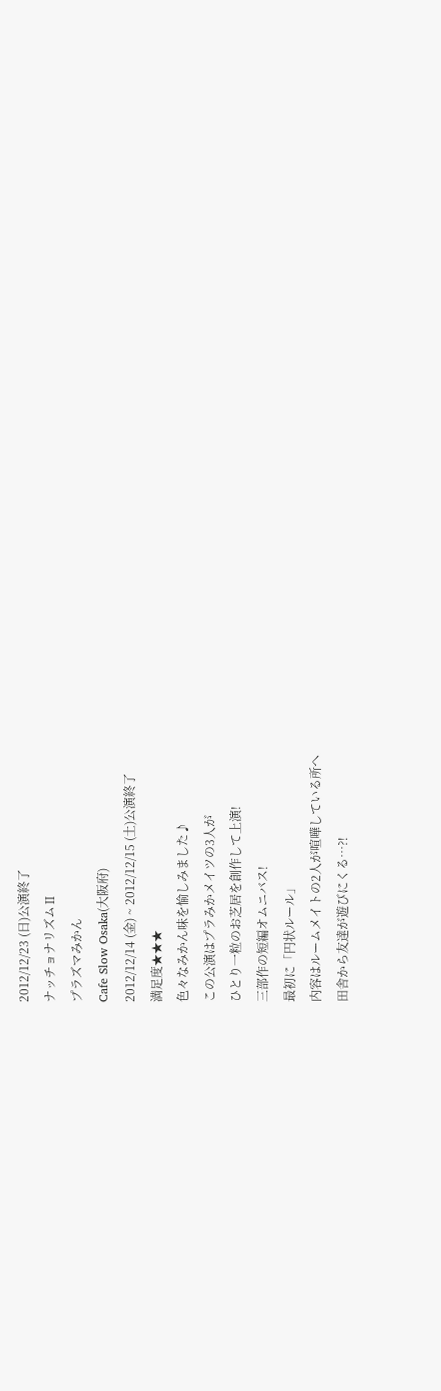2012/12/23 (日)公演終了
ナッチョナリズムⅡ
プラズマみかん
Cafe Slow Osaka(大阪府)
2012/12/14 (金) ~ 2012/12/15 (土)公演終了
満足度★★★
色々なみかん味を愉しみました♪
この公演はプラみかメイツの3人が
ひとり一粒のお芝居を創作して上演!
三部作の短編オムニバス!
最初に「円状ルール」
内容はルームメイトの2人が喧嘩している所へ
田舎から友達が遊びにくる…⁈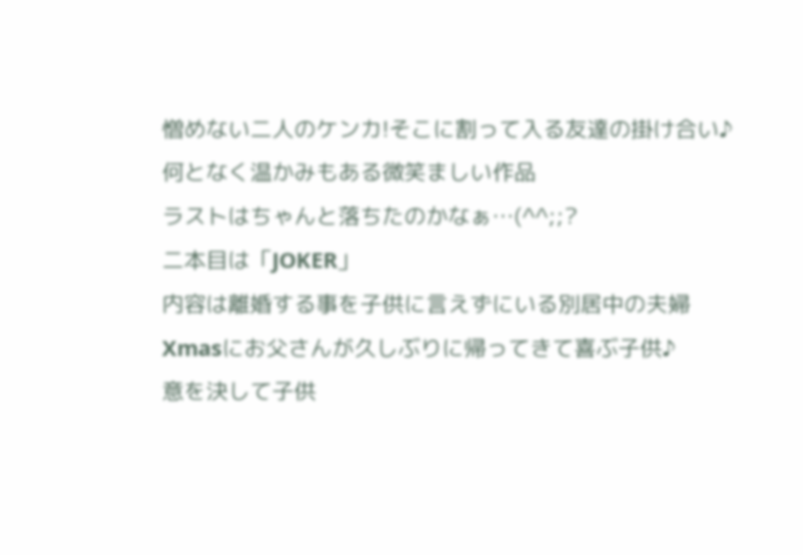憎めない二人のケンカ!そこに割って入る友達の掛け合い♪
何となく温かみもある微笑ましい作品
ラストはちゃんと落ちたのかなぁ…(^^;;?
二本目は「JOKER」
内容は離婚する事を子供に言えずにいる別居中の夫婦
Xmasにお父さんが久しぶりに帰ってきて喜ぶ子供♪
意を決して子供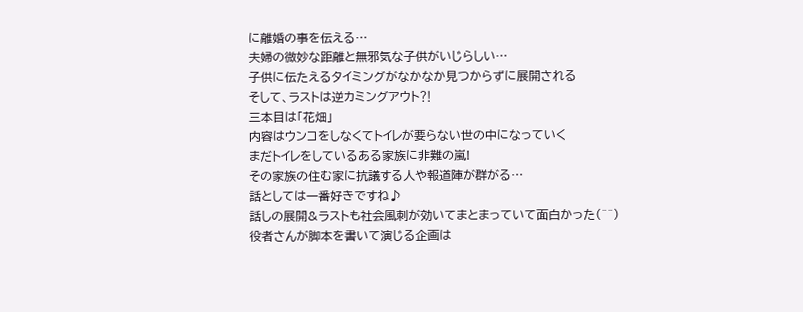に離婚の事を伝える…
夫婦の微妙な距離と無邪気な子供がいじらしい…
子供に伝たえるタイミングがなかなか見つからずに展開される
そして、ラストは逆カミングアウト⁈
三本目は「花畑」
内容はウンコをしなくてトイレが要らない世の中になっていく
まだトイレをしているある家族に非難の嵐!
その家族の住む家に抗議する人や報道陣が群がる…
話としては一番好きですね♪
話しの展開&ラストも社会風刺が効いてまとまっていて面白かった(^^)
役者さんが脚本を書いて演じる企画は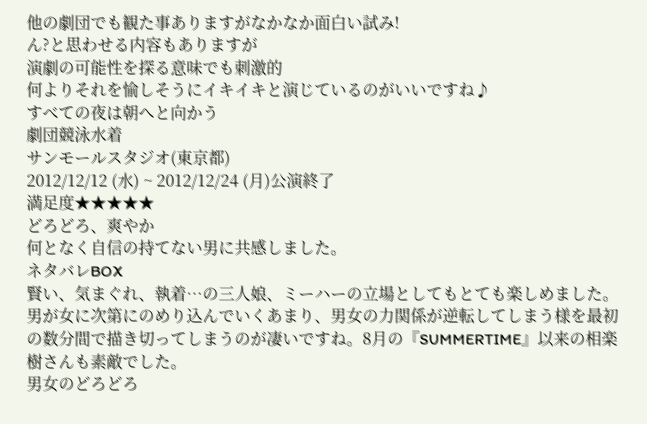他の劇団でも観た事ありますがなかなか面白い試み!
ん?と思わせる内容もありますが
演劇の可能性を探る意味でも刺激的
何よりそれを愉しそうにイキイキと演じているのがいいですね♪
すべての夜は朝へと向かう
劇団競泳水着
サンモールスタジオ(東京都)
2012/12/12 (水) ~ 2012/12/24 (月)公演終了
満足度★★★★★
どろどろ、爽やか
何となく自信の持てない男に共感しました。
ネタバレBOX
賢い、気まぐれ、執着…の三人娘、ミーハーの立場としてもとても楽しめました。
男が女に次第にのめり込んでいくあまり、男女の力関係が逆転してしまう様を最初の数分間で描き切ってしまうのが凄いですね。8月の『SUMMERTIME』以来の相楽樹さんも素敵でした。
男女のどろどろ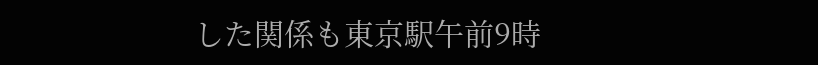した関係も東京駅午前9時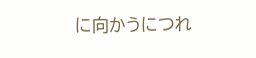に向かうにつれ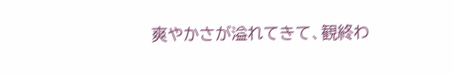爽やかさが溢れてきて、観終わ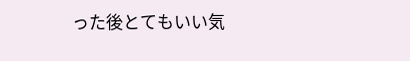った後とてもいい気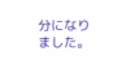分になりました。